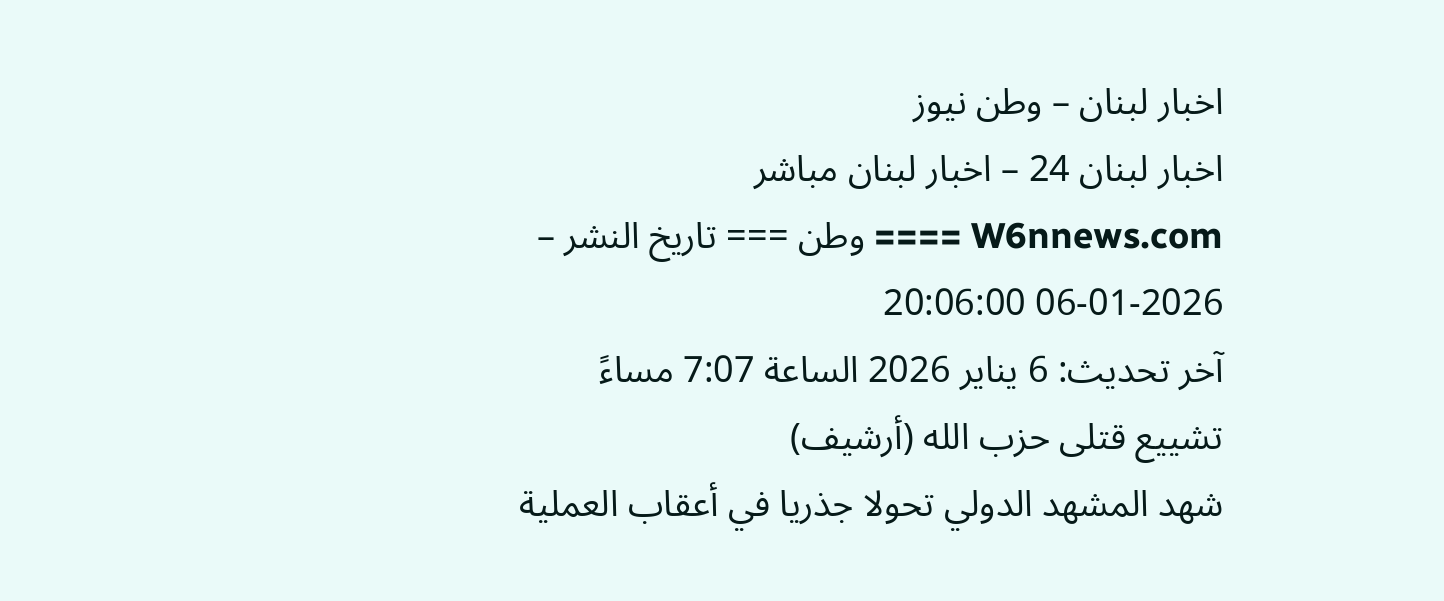اخبار لبنان – وطن نيوز
اخبار لبنان 24 – اخبار لبنان مباشر
W6nnews.com ==== وطن === تاريخ النشر – 2026-01-06 20:06:00
آخر تحديث: 6 يناير 2026 الساعة 7:07 مساءً
تشييع قتلى حزب الله (أرشيف)
شهد المشهد الدولي تحولا جذريا في أعقاب العملية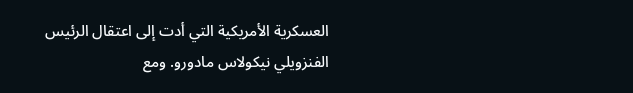العسكرية الأمريكية التي أدت إلى اعتقال الرئيس الفنزويلي نيكولاس مادورو. ومع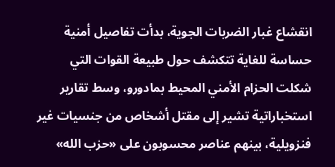انقشاع غبار الضربات الجوية، بدأت تفاصيل أمنية حساسة للغاية تتكشف حول طبيعة القوات التي شكلت الحزام الأمني المحيط بمادورو، وسط تقارير استخباراتية تشير إلى مقتل أشخاص من جنسيات غير فنزويلية، بينهم عناصر محسوبون على «حزب الله»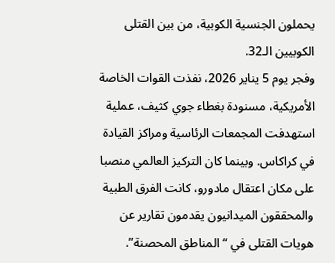يحملون الجنسية الكوبية، من بين القتلى الكوبيين الـ32.
وفجر يوم 5 يناير 2026، نفذت القوات الخاصة الأمريكية، مسنودة بغطاء جوي كثيف، عملية استهدفت المجمعات الرئاسية ومراكز القيادة في كراكاس. وبينما كان التركيز العالمي منصبا على مكان اعتقال مادورو، كانت الفرق الطبية والمحققون الميدانيون يقدمون تقارير عن هويات القتلى في “المناطق المحصنة”.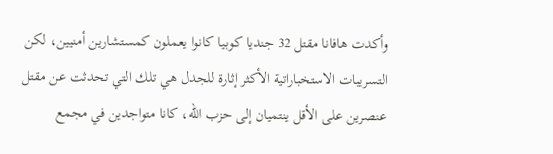وأكدت هافانا مقتل 32 جنديا كوبيا كانوا يعملون كمستشارين أمنيين، لكن التسريبات الاستخباراتية الأكثر إثارة للجدل هي تلك التي تحدثت عن مقتل عنصرين على الأقل ينتميان إلى حزب الله، كانا متواجدين في مجمع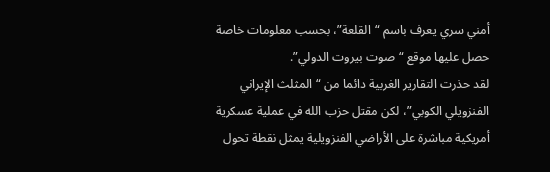أمني سري يعرف باسم “القلعة”، بحسب معلومات خاصة حصل عليها موقع “صوت بيروت الدولي”.
لقد حذرت التقارير الغربية دائما من “المثلث الإيراني الفنزويلي الكوبي”، لكن مقتل حزب الله في عملية عسكرية أمريكية مباشرة على الأراضي الفنزويلية يمثل نقطة تحول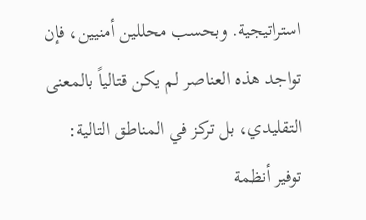استراتيجية. وبحسب محللين أمنيين، فإن تواجد هذه العناصر لم يكن قتالياً بالمعنى التقليدي، بل تركز في المناطق التالية:
توفير أنظمة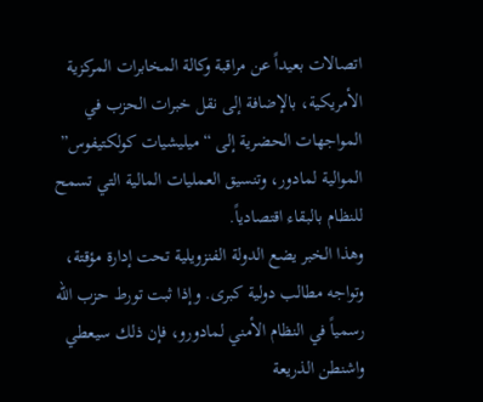اتصالات بعيداً عن مراقبة وكالة المخابرات المركزية الأمريكية، بالإضافة إلى نقل خبرات الحزب في المواجهات الحضرية إلى “ميليشيات كولكتيفوس” الموالية لمادور، وتنسيق العمليات المالية التي تسمح للنظام بالبقاء اقتصادياً.
وهذا الخبر يضع الدولة الفنزويلية تحت إدارة مؤقتة، وتواجه مطالب دولية كبرى. وإذا ثبت تورط حزب الله رسمياً في النظام الأمني لمادورو، فإن ذلك سيعطي واشنطن الذريعة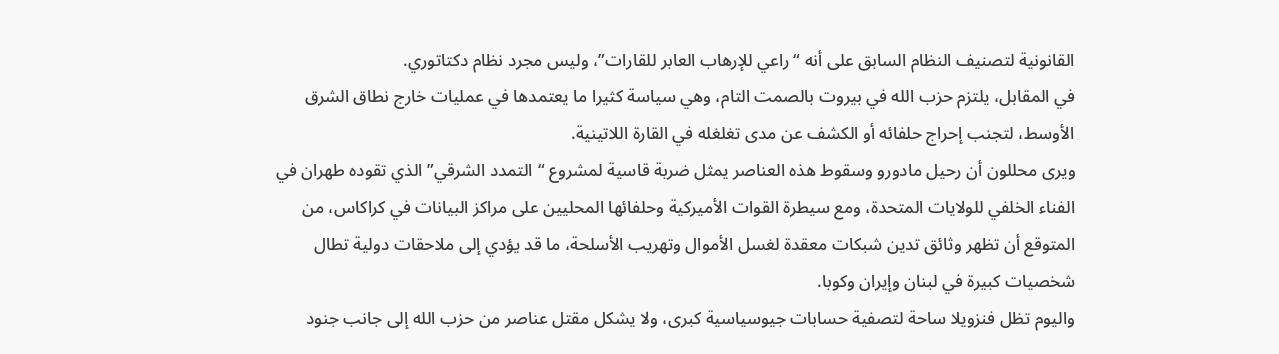القانونية لتصنيف النظام السابق على أنه “راعي للإرهاب العابر للقارات”، وليس مجرد نظام دكتاتوري.
في المقابل، يلتزم حزب الله في بيروت بالصمت التام، وهي سياسة كثيرا ما يعتمدها في عمليات خارج نطاق الشرق الأوسط، لتجنب إحراج حلفائه أو الكشف عن مدى تغلغله في القارة اللاتينية.
ويرى محللون أن رحيل مادورو وسقوط هذه العناصر يمثل ضربة قاسية لمشروع “التمدد الشرقي” الذي تقوده طهران في الفناء الخلفي للولايات المتحدة، ومع سيطرة القوات الأميركية وحلفائها المحليين على مراكز البيانات في كراكاس، من المتوقع أن تظهر وثائق تدين شبكات معقدة لغسل الأموال وتهريب الأسلحة، ما قد يؤدي إلى ملاحقات دولية تطال شخصيات كبيرة في لبنان وإيران وكوبا.
واليوم تظل فنزويلا ساحة لتصفية حسابات جيوسياسية كبرى، ولا يشكل مقتل عناصر من حزب الله إلى جانب جنود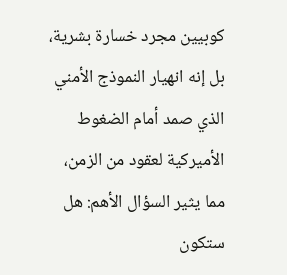كوبيين مجرد خسارة بشرية، بل إنه انهيار النموذج الأمني الذي صمد أمام الضغوط الأميركية لعقود من الزمن، مما يثير السؤال الأهم: هل ستكون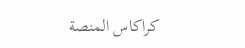كراكاس المنصة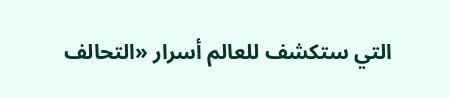التي ستكشف للعالم أسرار «التحالف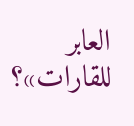العابر للقارات»؟